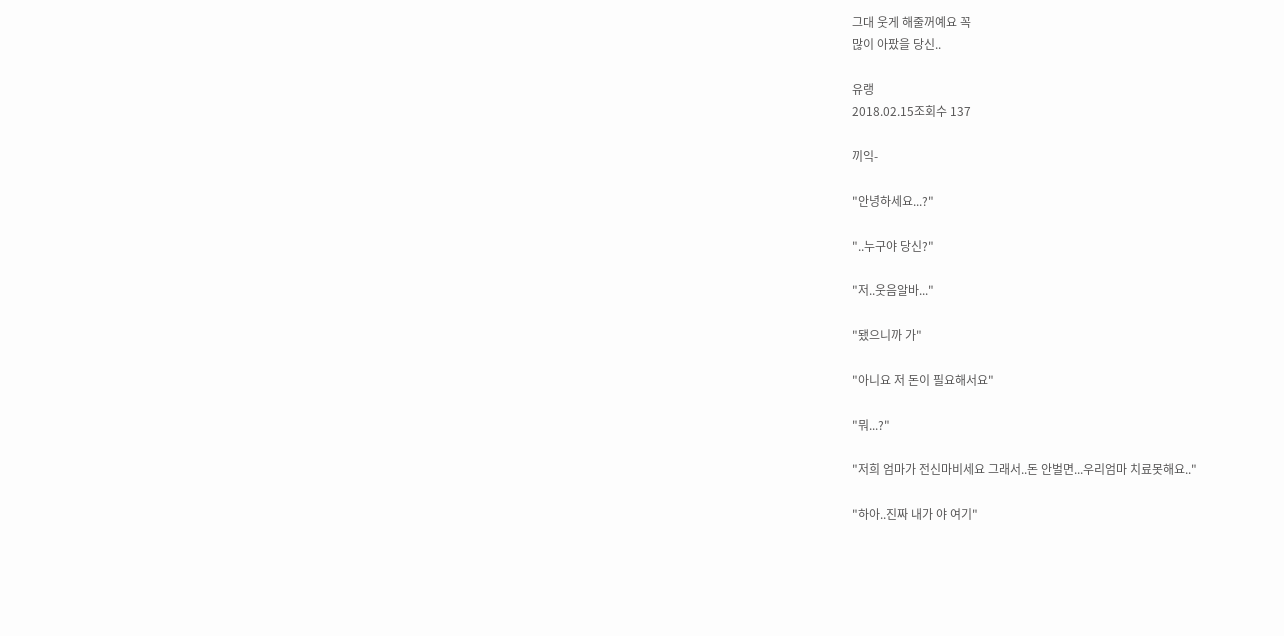그대 웃게 해줄꺼예요 꼭
많이 아팠을 당신..

유랭
2018.02.15조회수 137

끼익-

"안녕하세요...?"

"..누구야 당신?"

"저..웃음알바..."

"됐으니까 가"

"아니요 저 돈이 필요해서요"

"뭐...?"

"저희 엄마가 전신마비세요 그래서..돈 안벌면...우리엄마 치료못해요.."

"하아..진짜 내가 야 여기"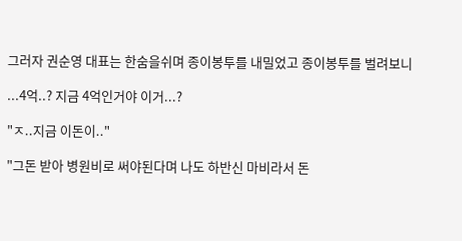그러자 권순영 대표는 한숨을쉬며 종이봉투를 내밀었고 종이봉투를 벌려보니

...4억..? 지금 4억인거야 이거...?

"ㅈ..지금 이돈이.."

"그돈 받아 병원비로 써야된다며 나도 하반신 마비라서 돈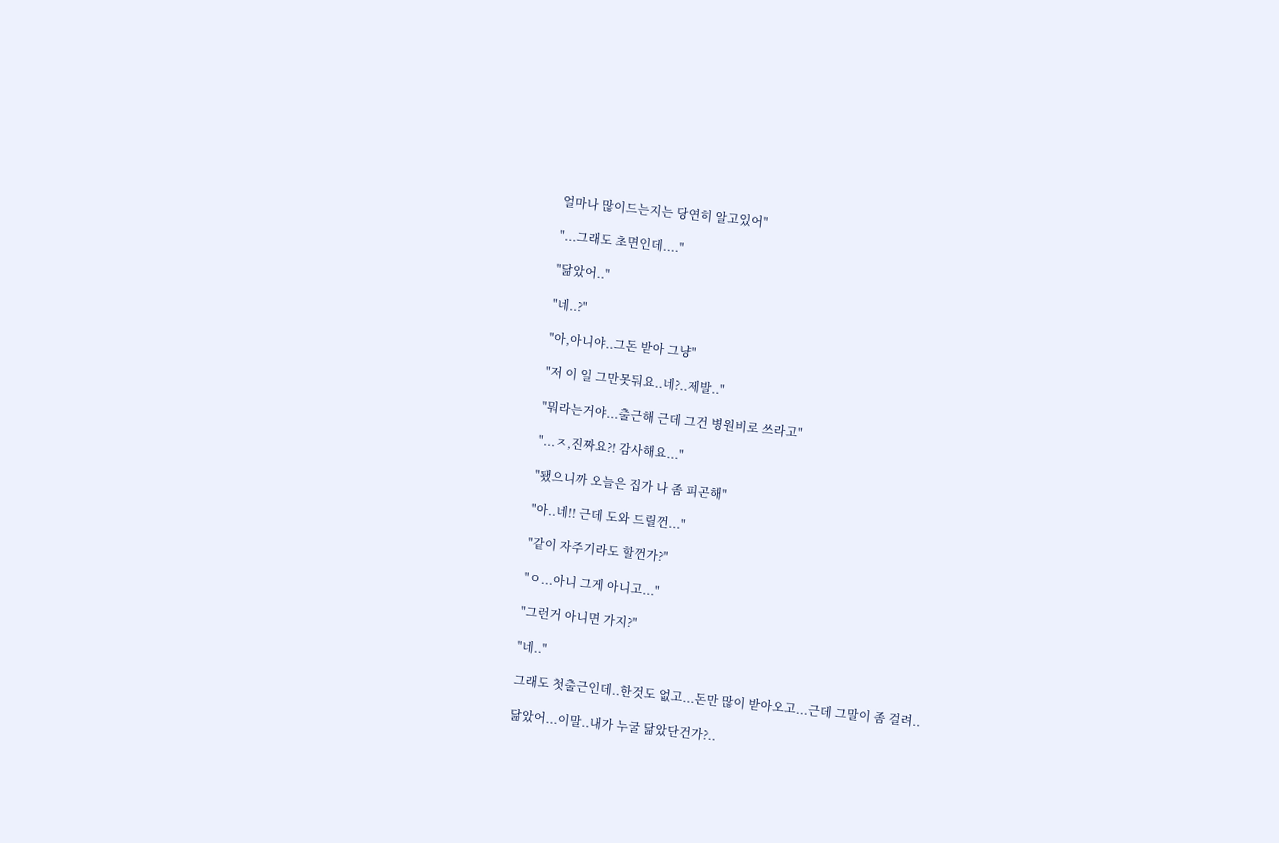얼마나 많이드는지는 당연히 알고있어"

"...그래도 초면인데...."

"닮았어.."

"네..?"

"아,아니야..그돈 받아 그냥"

"저 이 일 그만못둬요..네?..제발.."

"뭐라는거야...출근해 근데 그건 병원비로 쓰라고"

"...ㅈ,진짜요?! 감사해요..."

"됐으니까 오늘은 집가 나 좀 피곤해"

"아..네!! 근데 도와 드릴껀..."

"같이 자주기라도 할껀가?"

"ㅇ...아니 그게 아니고..."

"그런거 아니면 가지?"

"네.."

그래도 첫출근인데..한것도 없고...돈만 많이 받아오고...근데 그말이 좀 걸려..

닮았어...이말..내가 누굴 닮았단건가?..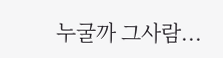누굴까 그사람...